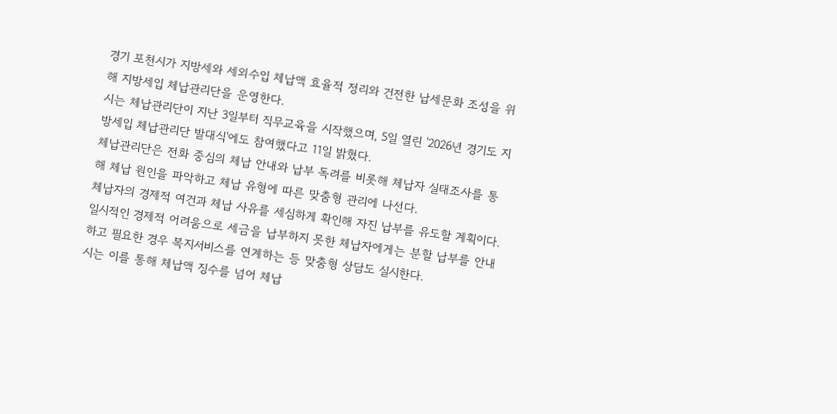경기 포천시가 지방세와 세외수입 체납액 효율적 정리와 건전한 납세문화 조성을 위해 지방세입 체납관리단을 운영한다.
시는 체납관리단이 지난 3일부터 직무교육을 시작했으며, 5일 열린 '2026년 경기도 지방세입 체납관리단 발대식'에도 참여했다고 11일 밝혔다.
체납관리단은 전화 중심의 체납 안내와 납부 독려를 비롯해 체납자 실태조사를 통해 체납 원인을 파악하고 체납 유형에 따른 맞춤형 관리에 나선다.
체납자의 경제적 여건과 체납 사유를 세심하게 확인해 자진 납부를 유도할 계획이다. 일시적인 경제적 어려움으로 세금을 납부하지 못한 체납자에게는 분할 납부를 안내하고 필요한 경우 복지서비스를 연계하는 등 맞춤형 상담도 실시한다.
시는 이를 통해 체납액 징수를 넘어 체납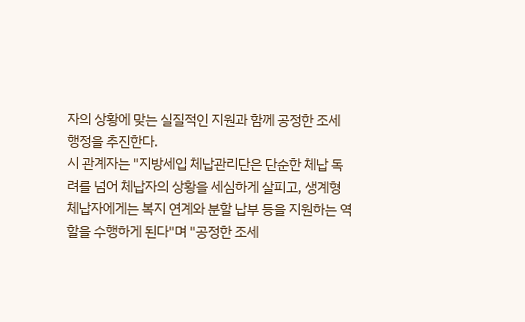자의 상황에 맞는 실질적인 지원과 함께 공정한 조세 행정을 추진한다.
시 관계자는 "지방세입 체납관리단은 단순한 체납 독려를 넘어 체납자의 상황을 세심하게 살피고, 생계형 체납자에게는 복지 연계와 분할 납부 등을 지원하는 역할을 수행하게 된다"며 "공정한 조세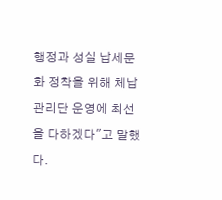행정과 성실 납세문화 정착을 위해 체납관리단 운영에 최선을 다하겠다"고 말했다.